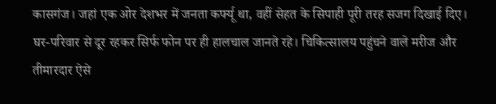कासगंज। जहां एक ओर देशभर में जनता कर्फ्यू था, वहीं सेहत के सिपाही पूरी तरह सजग दिखाई दिए। घर-परिवार से दूर रहकर सिर्फ फोन पर ही हालचाल जानते रहे। चिकित्सालय पहुंचने वाले मरीज और तीमारदार ऐसे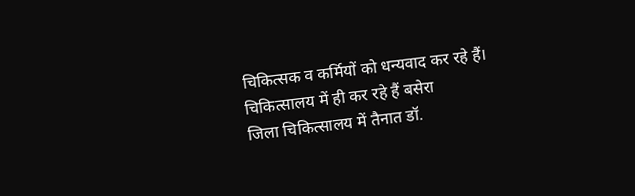चिकित्सक व कर्मियों को धन्यवाद कर रहे हैं।
चिकित्सालय में ही कर रहे हैं बसेरा
जिला चिकित्सालय में तैनात डॉ.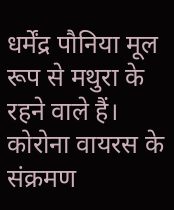धर्मेंद्र पौनिया मूल रूप से मथुरा के रहने वाले हैं। कोरोना वायरस के संक्रमण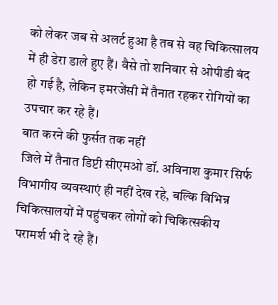को लेकर जब से अलर्ट हुआ है तब से वह चिकित्सालय में ही डेरा डाले हुए हैं। वैसे तो शनिवार से ओपीडी बंद हो गई है, लेकिन इमरजेंसी में तैनात रहकर रोगियों का उपचार कर रहे हैं।
बात करने की फुर्सत तक नहीं
जिले में तैनात डिप्टी सीएमओ डॉ. अविनाश कुमार सिर्फ विभागीय व्यवस्थाएं ही नहीं देख रहे, बल्कि विभिन्न चिकित्सालयों में पहुंचकर लोगों को चिकित्सकीय परामर्श भी दे रहे हैं।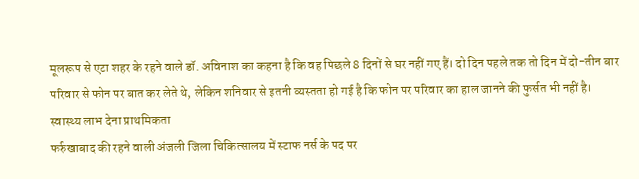मूलरूप से एटा शहर के रहने वाले डॉ. अविनाश का कहना है कि वह पिछले 8 दिनों से घर नहीं गए हैं। दो दिन पहले तक तो दिन में दो-तीन बार परिवार से फोन पर बात कर लेते थे, लेकिन शनिवार से इतनी व्यस्तता हो गई है कि फोन पर परिवार का हाल जानने की फुर्सत भी नहीं है।
स्वास्थ्य लाभ देना प्राथमिकता
फर्रुखाबाद की रहने वाली अंजली जिला चिकित्सालय में स्टाफ नर्स के पद पर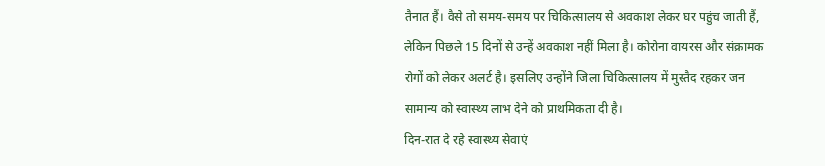तैनात हैं। वैसे तो समय-समय पर चिकित्सालय से अवकाश लेकर घर पहुंच जाती हैं, लेकिन पिछले 15 दिनों से उन्हें अवकाश नहीं मिला है। कोरोना वायरस और संक्रामक रोगों को लेकर अलर्ट है। इसलिए उन्होंने जिला चिकित्सालय में मुस्तैद रहकर जन सामान्य को स्वास्थ्य लाभ देने को प्राथमिकता दी है।
दिन-रात दे रहे स्वास्थ्य सेवाएं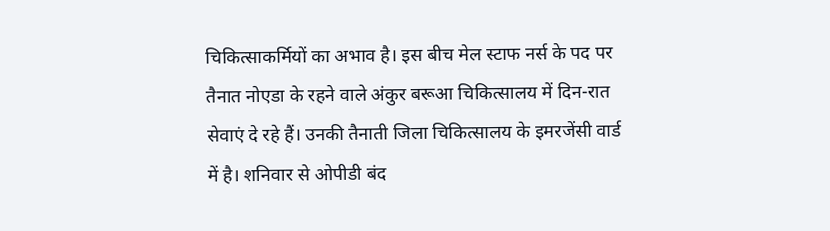चिकित्साकर्मियों का अभाव है। इस बीच मेल स्टाफ नर्स के पद पर तैनात नोएडा के रहने वाले अंकुर बरूआ चिकित्सालय में दिन-रात सेवाएं दे रहे हैं। उनकी तैनाती जिला चिकित्सालय के इमरजेंसी वार्ड में है। शनिवार से ओपीडी बंद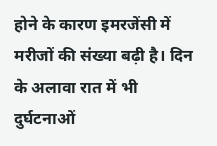होने के कारण इमरजेंसी में मरीजों की संख्या बढ़ी है। दिन के अलावा रात में भी दुर्घटनाओं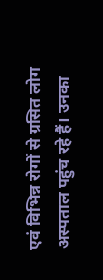एवं विभिन्न रोगों से ग्रसित लोग अस्पताल पहुंच रहे हैं। उनका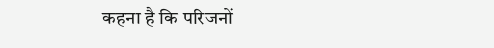कहना है कि परिजनों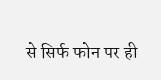से सिर्फ फोन पर ही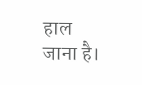हाल जाना है।